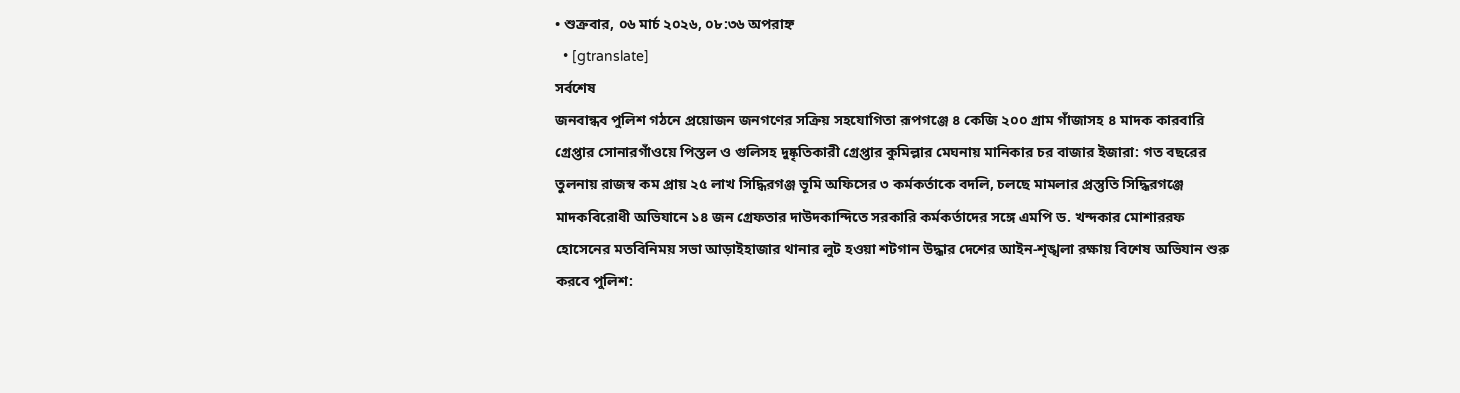• শুক্রবার, ০৬ মার্চ ২০২৬, ০৮:৩৬ অপরাহ্ন
  • [gtranslate]
সর্বশেষ
জনবান্ধব পুলিশ গঠনে প্রয়োজন জনগণের সক্রিয় সহযোগিতা রূপগঞ্জে ৪ কেজি ২০০ গ্রাম গাঁজাসহ ৪ মাদক কারবারি গ্রেপ্তার সোনারগাঁওয়ে পিস্তল ও গুলিসহ দুষ্কৃতিকারী গ্রেপ্তার কুমিল্লার মেঘনায় মানিকার চর বাজার ইজারা: গত বছরের তুলনায় রাজস্ব কম প্রায় ২৫ লাখ সিদ্ধিরগঞ্জ ভূমি অফিসের ৩ কর্মকর্তাকে বদলি, চলছে মামলার প্রস্তুতি সিদ্ধিরগঞ্জে মাদকবিরোধী অভিযানে ১৪ জন গ্রেফতার দাউদকান্দিতে সরকারি কর্মকর্তাদের সঙ্গে এমপি ড. খন্দকার মোশাররফ হোসেনের মতবিনিময় সভা আড়াইহাজার থানার লুট হওয়া শটগান উদ্ধার দেশের আইন-শৃঙ্খলা রক্ষায় বিশেষ অভিযান শুরু করবে পুলিশ: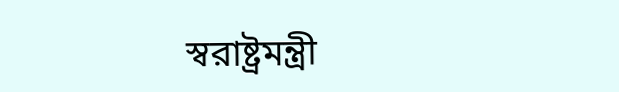স্বরাষ্ট্রমন্ত্রী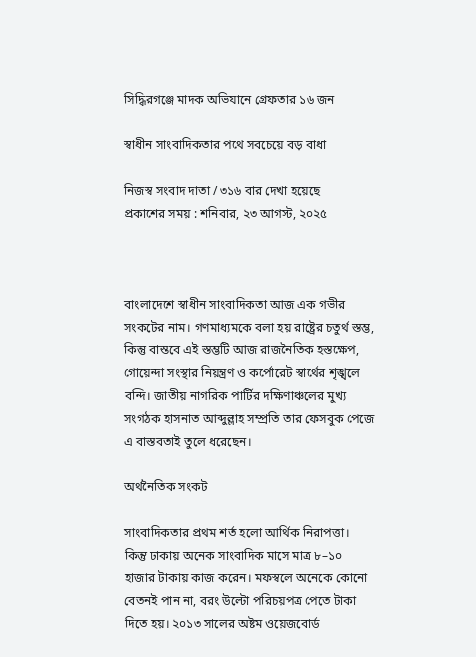সিদ্ধিরগঞ্জে মাদক অভিযানে গ্রেফতার ১৬ জন

স্বাধীন সাংবাদিকতার পথে সবচেয়ে বড় বাধা

নিজস্ব সংবাদ দাতা / ৩১৬ বার দেখা হয়েছে
প্রকাশের সময় : শনিবার, ২৩ আগস্ট, ২০২৫



বাংলাদেশে স্বাধীন সাংবাদিকতা আজ এক গভীর সংকটের নাম। গণমাধ্যমকে বলা হয় রাষ্ট্রের চতুর্থ স্তম্ভ, কিন্তু বাস্তবে এই স্তম্ভটি আজ রাজনৈতিক হস্তক্ষেপ, গোয়েন্দা সংস্থার নিয়ন্ত্রণ ও কর্পোরেট স্বার্থের শৃঙ্খলে বন্দি। জাতীয় নাগরিক পার্টির দক্ষিণাঞ্চলের মুখ্য সংগঠক হাসনাত আব্দুল্লাহ সম্প্রতি তার ফেসবুক পেজে এ বাস্তবতাই তুলে ধরেছেন।

অর্থনৈতিক সংকট

সাংবাদিকতার প্রথম শর্ত হলো আর্থিক নিরাপত্তা। কিন্তু ঢাকায় অনেক সাংবাদিক মাসে মাত্র ৮–১০ হাজার টাকায় কাজ করেন। মফস্বলে অনেকে কোনো বেতনই পান না, বরং উল্টো পরিচয়পত্র পেতে টাকা দিতে হয়। ২০১৩ সালের অষ্টম ওয়েজবোর্ড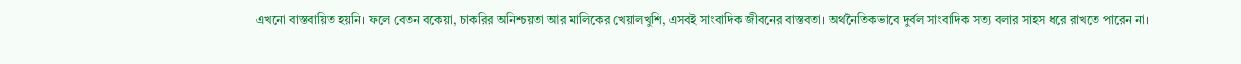এখনো বাস্তবায়িত হয়নি। ফলে বেতন বকেয়া, চাকরির অনিশ্চয়তা আর মালিকের খেয়ালখুশি, এসবই সাংবাদিক জীবনের বাস্তবতা। অর্থনৈতিকভাবে দুর্বল সাংবাদিক সত্য বলার সাহস ধরে রাখতে পারেন না।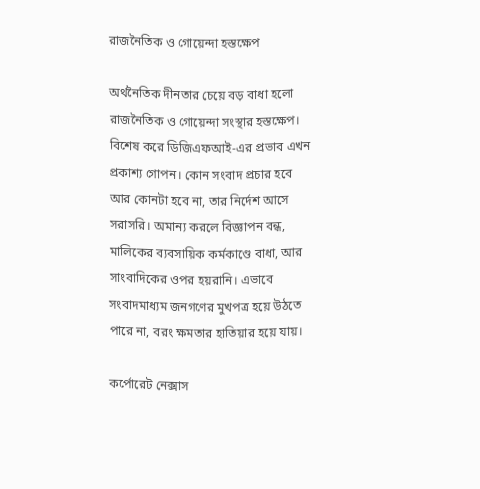রাজনৈতিক ও গোয়েন্দা হস্তক্ষেপ

অর্থনৈতিক দীনতার চেয়ে বড় বাধা হলো রাজনৈতিক ও গোয়েন্দা সংস্থার হস্তক্ষেপ। বিশেষ করে ডিজিএফআই-এর প্রভাব এখন প্রকাশ্য গোপন। কোন সংবাদ প্রচার হবে আর কোনটা হবে না, তার নির্দেশ আসে সরাসরি। অমান্য করলে বিজ্ঞাপন বন্ধ, মালিকের ব্যবসায়িক কর্মকাণ্ডে বাধা, আর সাংবাদিকের ওপর হয়রানি। এভাবে সংবাদমাধ্যম জনগণের মুখপত্র হয়ে উঠতে পারে না, বরং ক্ষমতার হাতিয়ার হয়ে যায়।

কর্পোরেট নেক্সাস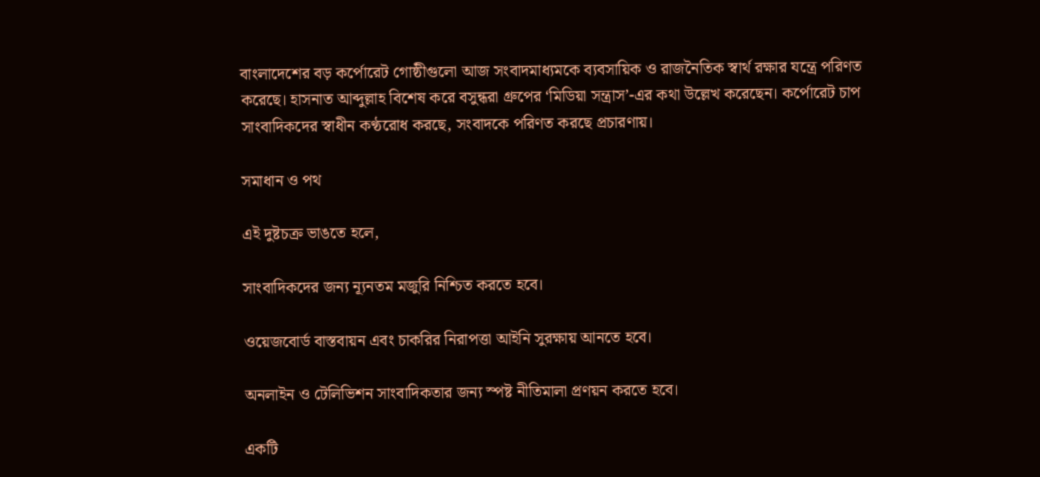বাংলাদেশের বড় কর্পোরেট গোষ্ঠীগুলো আজ সংবাদমাধ্যমকে ব্যবসায়িক ও রাজনৈতিক স্বার্থ রক্ষার যন্ত্রে পরিণত করেছে। হাসনাত আব্দুল্লাহ বিশেষ করে বসুন্ধরা গ্রুপের ‘মিডিয়া সন্ত্রাস’-এর কথা উল্লেখ করেছেন। কর্পোরেট চাপ সাংবাদিকদের স্বাধীন কণ্ঠরোধ করছে, সংবাদকে পরিণত করছে প্রচারণায়।

সমাধান ও পথ

এই দুষ্টচক্র ভাঙতে হলে,

সাংবাদিকদের জন্য ন্যূনতম মজুরি নিশ্চিত করতে হবে।

ওয়েজবোর্ড বাস্তবায়ন এবং চাকরির নিরাপত্তা আইনি সুরক্ষায় আনতে হবে।

অনলাইন ও টেলিভিশন সাংবাদিকতার জন্য স্পষ্ট নীতিমালা প্রণয়ন করতে হবে।

একটি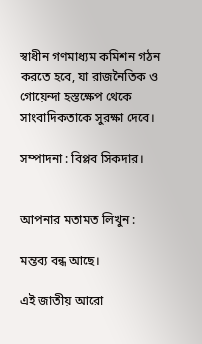স্বাধীন গণমাধ্যম কমিশন গঠন করতে হবে, যা রাজনৈতিক ও গোয়েন্দা হস্তক্ষেপ থেকে সাংবাদিকতাকে সুরক্ষা দেবে।

সম্পাদনা : বিপ্লব সিকদার।


আপনার মতামত লিখুন :

মন্তব্য বন্ধ আছে।

এই জাতীয় আরো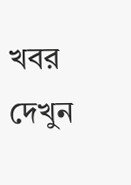খবর দেখুন